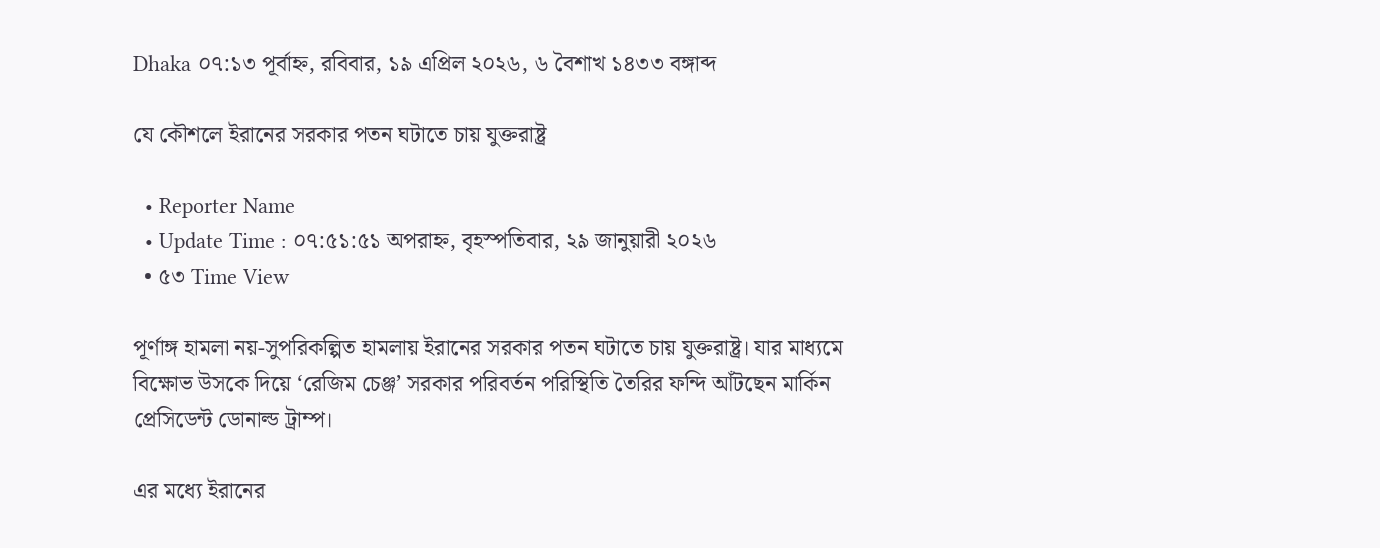Dhaka ০৭:১৩ পূর্বাহ্ন, রবিবার, ১৯ এপ্রিল ২০২৬, ৬ বৈশাখ ১৪৩৩ বঙ্গাব্দ

যে কৌশলে ইরানের সরকার পতন ঘটাতে চায় যুক্তরাষ্ট্র

  • Reporter Name
  • Update Time : ০৭:৫১:৫১ অপরাহ্ন, বৃহস্পতিবার, ২৯ জানুয়ারী ২০২৬
  • ৫৩ Time View

পূর্ণাঙ্গ হামলা নয়-সুপরিকল্পিত হামলায় ইরানের সরকার পতন ঘটাতে চায় যুক্তরাষ্ট্র। যার মাধ্যমে বিক্ষোভ উসকে দিয়ে ‘রেজিম চেঞ্জ’ সরকার পরিবর্তন পরিস্থিতি তৈরির ফন্দি আঁটছেন মার্কিন প্রেসিডেন্ট ডোনাল্ড ট্রাম্প।

এর মধ্যে ইরানের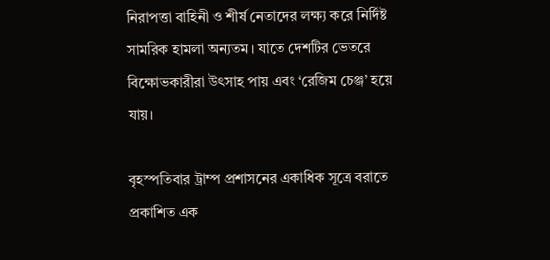নিরাপত্তা বাহিনী ও শীর্ষ নেতাদের লক্ষ্য করে নির্দিষ্ট সামরিক হামলা অন্যতম। যাতে দেশটির ভেতরে বিক্ষোভকারীরা উৎসাহ পায় এবং ‘রেজিম চেঞ্জ’ হয়ে যায়।

বৃহস্পতিবার ট্রাম্প প্রশাসনের একাধিক সূত্রে বরাতে প্রকাশিত এক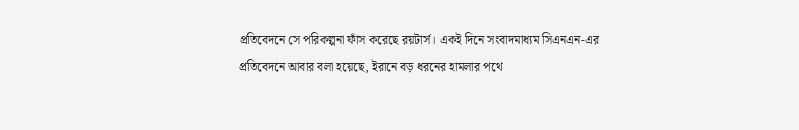প্রতিবেদনে সে পরিকল্পনা ফাঁস করেছে রয়টার্স। একই দিনে সংবাদমাধ্যম সিএনএন-এর প্রতিবেদনে আবার বলা হয়েছে, ইরানে বড় ধরনের হামলার পথে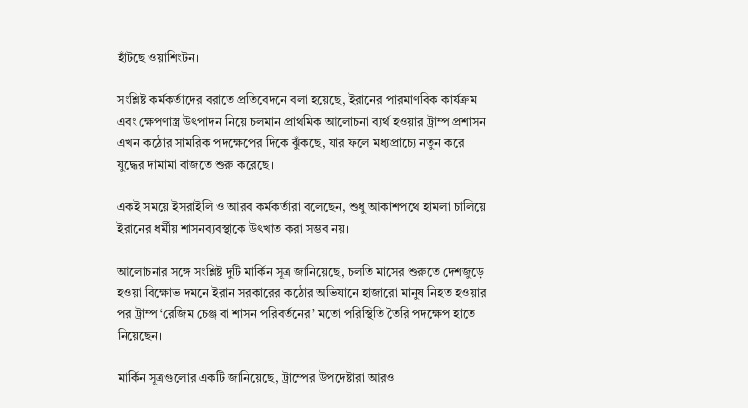হাঁটছে ওয়াশিংটন।

সংশ্লিষ্ট কর্মকর্তাদের বরাতে প্রতিবেদনে বলা হয়েছে, ইরানের পারমাণবিক কার্যক্রম এবং ক্ষেপণাস্ত্র উৎপাদন নিয়ে চলমান প্রাথমিক আলোচনা ব্যর্থ হওয়ার ট্রাম্প প্রশাসন এখন কঠোর সামরিক পদক্ষেপের দিকে ঝুঁকছে, যার ফলে মধ্যপ্রাচ্যে নতুন করে যুদ্ধের দামামা বাজতে শুরু করেছে।

একই সময়ে ইসরাইলি ও আরব কর্মকর্তারা বলেছেন, শুধু আকাশপথে হামলা চালিয়ে ইরানের ধর্মীয় শাসনব্যবস্থাকে উৎখাত করা সম্ভব নয়।

আলোচনার সঙ্গে সংশ্লিষ্ট দুটি মার্কিন সূত্র জানিয়েছে, চলতি মাসের শুরুতে দেশজুড়ে হওয়া বিক্ষোভ দমনে ইরান সরকারের কঠোর অভিযানে হাজারো মানুষ নিহত হওয়ার পর ট্রাম্প ‘রেজিম চেঞ্জ বা শাসন পরিবর্তনের’ মতো পরিস্থিতি তৈরি পদক্ষেপ হাতে নিয়েছেন।

মার্কিন সূত্রগুলোর একটি জানিয়েছে, ট্রাম্পের উপদেষ্টারা আরও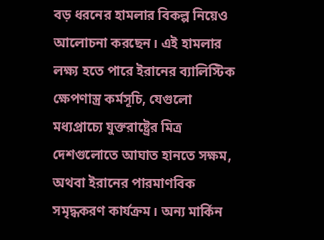বড় ধরনের হামলার বিকল্প নিয়েও আলোচনা করছেন। এই হামলার লক্ষ্য হতে পারে ইরানের ব্যালিস্টিক ক্ষেপণাস্ত্র কর্মসূচি, যেগুলো মধ্যপ্রাচ্যে যুক্তরাষ্ট্রের মিত্র দেশগুলোতে আঘাত হানতে সক্ষম, অথবা ইরানের পারমাণবিক সমৃদ্ধকরণ কার্যক্রম। অন্য মার্কিন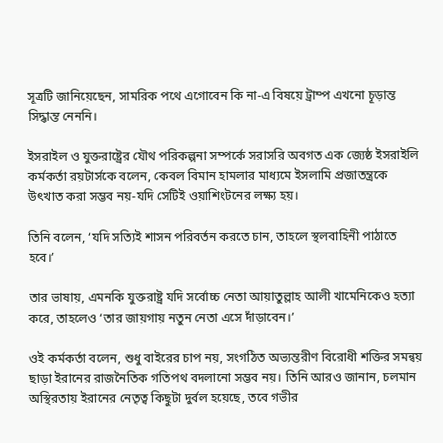সূত্রটি জানিয়েছেন, সামরিক পথে এগোবেন কি না-এ বিষয়ে ট্রাম্প এখনো চূড়ান্ত সিদ্ধান্ত নেননি।

ইসরাইল ও যুক্তরাষ্ট্রের যৌথ পরিকল্পনা সম্পর্কে সরাসরি অবগত এক জ্যেষ্ঠ ইসরাইলি কর্মকর্তা রয়টার্সকে বলেন, কেবল বিমান হামলার মাধ্যমে ইসলামি প্রজাতন্ত্রকে উৎখাত করা সম্ভব নয়-যদি সেটিই ওয়াশিংটনের লক্ষ্য হয়।

তিনি বলেন, ‘যদি সত্যিই শাসন পরিবর্তন করতে চান, তাহলে স্থলবাহিনী পাঠাতে হবে।’

তার ভাষায়, এমনকি যুক্তরাষ্ট্র যদি সর্বোচ্চ নেতা আয়াতুল্লাহ আলী খামেনিকেও হত্যা করে, তাহলেও ‘তার জায়গায় নতুন নেতা এসে দাঁড়াবেন।’

ওই কর্মকর্তা বলেন, শুধু বাইরের চাপ নয়, সংগঠিত অভ্যন্তরীণ বিরোধী শক্তির সমন্বয় ছাড়া ইরানের রাজনৈতিক গতিপথ বদলানো সম্ভব নয়। তিনি আরও জানান, চলমান অস্থিরতায় ইরানের নেতৃত্ব কিছুটা দুর্বল হয়েছে, তবে গভীর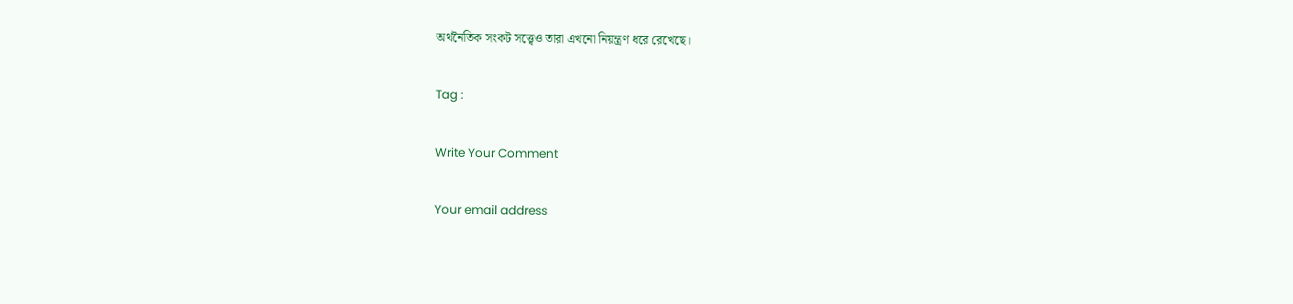অর্থনৈতিক সংকট সত্ত্বেও তারা এখনো নিয়ন্ত্রণ ধরে রেখেছে।

Tag :

Write Your Comment

Your email address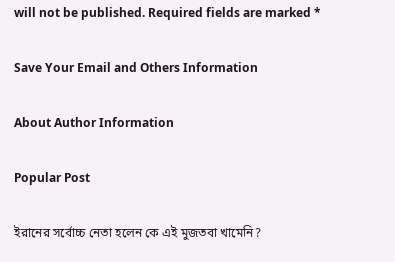will not be published. Required fields are marked *

Save Your Email and Others Information

About Author Information

Popular Post

ইরানের সর্বোচ্চ নেতা হলেন কে এই মুজতবা খামেনি?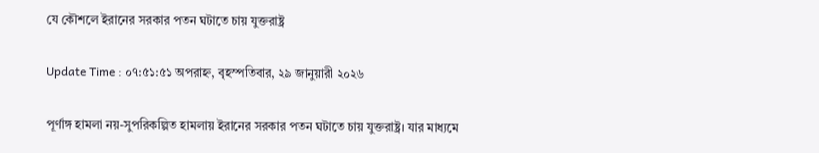যে কৌশলে ইরানের সরকার পতন ঘটাতে চায় যুক্তরাষ্ট্র

Update Time : ০৭:৫১:৫১ অপরাহ্ন, বৃহস্পতিবার, ২৯ জানুয়ারী ২০২৬

পূর্ণাঙ্গ হামলা নয়-সুপরিকল্পিত হামলায় ইরানের সরকার পতন ঘটাতে চায় যুক্তরাষ্ট্র। যার মাধ্যমে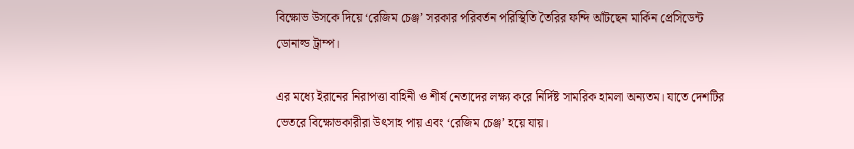বিক্ষোভ উসকে দিয়ে ‘রেজিম চেঞ্জ’ সরকার পরিবর্তন পরিস্থিতি তৈরির ফন্দি আঁটছেন মার্কিন প্রেসিডেন্ট ডোনাল্ড ট্রাম্প।

এর মধ্যে ইরানের নিরাপত্তা বাহিনী ও শীর্ষ নেতাদের লক্ষ্য করে নির্দিষ্ট সামরিক হামলা অন্যতম। যাতে দেশটির ভেতরে বিক্ষোভকারীরা উৎসাহ পায় এবং ‘রেজিম চেঞ্জ’ হয়ে যায়।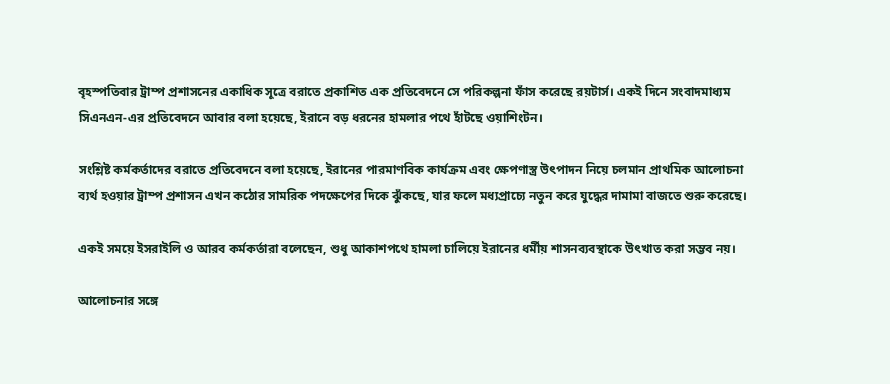বৃহস্পতিবার ট্রাম্প প্রশাসনের একাধিক সূত্রে বরাতে প্রকাশিত এক প্রতিবেদনে সে পরিকল্পনা ফাঁস করেছে রয়টার্স। একই দিনে সংবাদমাধ্যম সিএনএন-এর প্রতিবেদনে আবার বলা হয়েছে, ইরানে বড় ধরনের হামলার পথে হাঁটছে ওয়াশিংটন।

সংশ্লিষ্ট কর্মকর্তাদের বরাতে প্রতিবেদনে বলা হয়েছে, ইরানের পারমাণবিক কার্যক্রম এবং ক্ষেপণাস্ত্র উৎপাদন নিয়ে চলমান প্রাথমিক আলোচনা ব্যর্থ হওয়ার ট্রাম্প প্রশাসন এখন কঠোর সামরিক পদক্ষেপের দিকে ঝুঁকছে, যার ফলে মধ্যপ্রাচ্যে নতুন করে যুদ্ধের দামামা বাজতে শুরু করেছে।

একই সময়ে ইসরাইলি ও আরব কর্মকর্তারা বলেছেন, শুধু আকাশপথে হামলা চালিয়ে ইরানের ধর্মীয় শাসনব্যবস্থাকে উৎখাত করা সম্ভব নয়।

আলোচনার সঙ্গে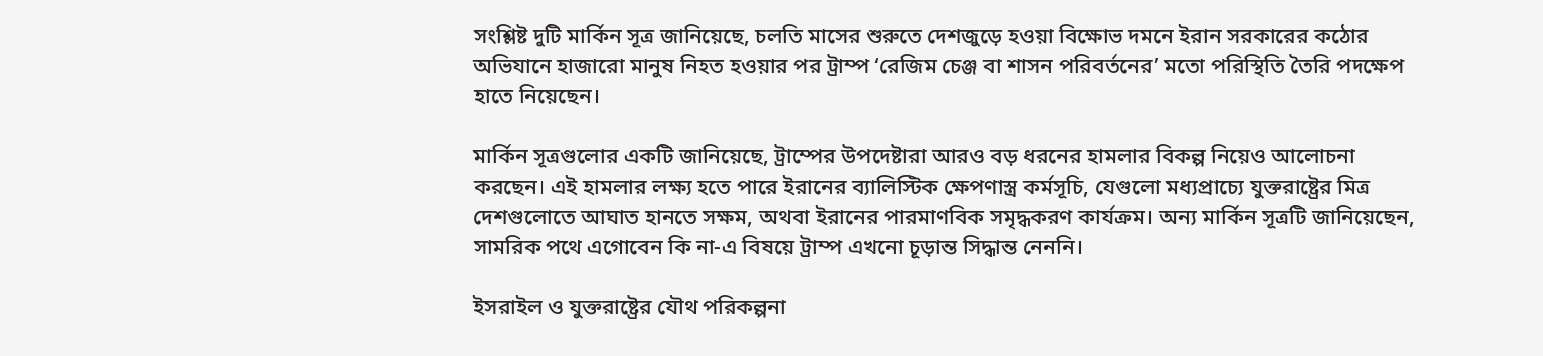সংশ্লিষ্ট দুটি মার্কিন সূত্র জানিয়েছে, চলতি মাসের শুরুতে দেশজুড়ে হওয়া বিক্ষোভ দমনে ইরান সরকারের কঠোর অভিযানে হাজারো মানুষ নিহত হওয়ার পর ট্রাম্প ‘রেজিম চেঞ্জ বা শাসন পরিবর্তনের’ মতো পরিস্থিতি তৈরি পদক্ষেপ হাতে নিয়েছেন।

মার্কিন সূত্রগুলোর একটি জানিয়েছে, ট্রাম্পের উপদেষ্টারা আরও বড় ধরনের হামলার বিকল্প নিয়েও আলোচনা করছেন। এই হামলার লক্ষ্য হতে পারে ইরানের ব্যালিস্টিক ক্ষেপণাস্ত্র কর্মসূচি, যেগুলো মধ্যপ্রাচ্যে যুক্তরাষ্ট্রের মিত্র দেশগুলোতে আঘাত হানতে সক্ষম, অথবা ইরানের পারমাণবিক সমৃদ্ধকরণ কার্যক্রম। অন্য মার্কিন সূত্রটি জানিয়েছেন, সামরিক পথে এগোবেন কি না-এ বিষয়ে ট্রাম্প এখনো চূড়ান্ত সিদ্ধান্ত নেননি।

ইসরাইল ও যুক্তরাষ্ট্রের যৌথ পরিকল্পনা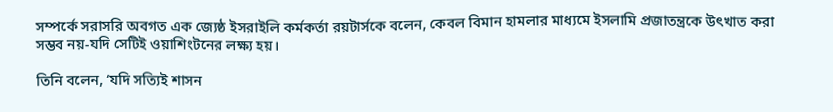সম্পর্কে সরাসরি অবগত এক জ্যেষ্ঠ ইসরাইলি কর্মকর্তা রয়টার্সকে বলেন, কেবল বিমান হামলার মাধ্যমে ইসলামি প্রজাতন্ত্রকে উৎখাত করা সম্ভব নয়-যদি সেটিই ওয়াশিংটনের লক্ষ্য হয়।

তিনি বলেন, ‘যদি সত্যিই শাসন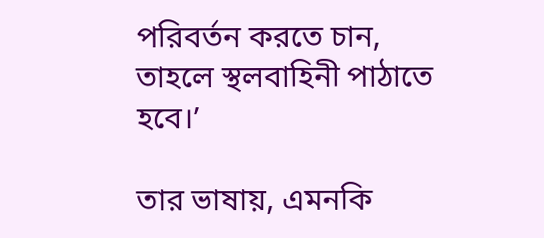পরিবর্তন করতে চান, তাহলে স্থলবাহিনী পাঠাতে হবে।’

তার ভাষায়, এমনকি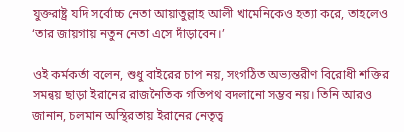যুক্তরাষ্ট্র যদি সর্বোচ্চ নেতা আয়াতুল্লাহ আলী খামেনিকেও হত্যা করে, তাহলেও ‘তার জায়গায় নতুন নেতা এসে দাঁড়াবেন।’

ওই কর্মকর্তা বলেন, শুধু বাইরের চাপ নয়, সংগঠিত অভ্যন্তরীণ বিরোধী শক্তির সমন্বয় ছাড়া ইরানের রাজনৈতিক গতিপথ বদলানো সম্ভব নয়। তিনি আরও জানান, চলমান অস্থিরতায় ইরানের নেতৃত্ব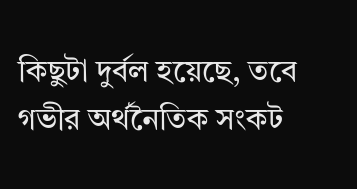কিছুটা দুর্বল হয়েছে, তবে গভীর অর্থনৈতিক সংকট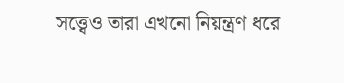সত্ত্বেও তারা এখনো নিয়ন্ত্রণ ধরে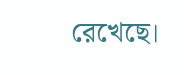রেখেছে।